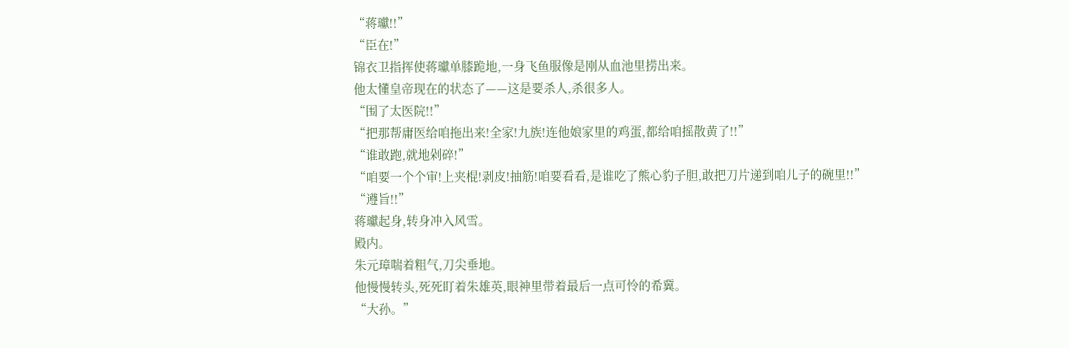“蒋瓛!!”
“臣在!”
锦衣卫指挥使蒋瓛单膝跪地,一身飞鱼服像是刚从血池里捞出来。
他太懂皇帝现在的状态了——这是要杀人,杀很多人。
“围了太医院!!”
“把那帮庸医给咱拖出来!全家!九族!连他娘家里的鸡蛋,都给咱摇散黄了!!”
“谁敢跑,就地剁碎!”
“咱要一个个审!上夹棍!剥皮!抽筋!咱要看看,是谁吃了熊心豹子胆,敢把刀片递到咱儿子的碗里!!”
“遵旨!!”
蒋瓛起身,转身冲入风雪。
殿内。
朱元璋喘着粗气,刀尖垂地。
他慢慢转头,死死盯着朱雄英,眼神里带着最后一点可怜的希冀。
“大孙。”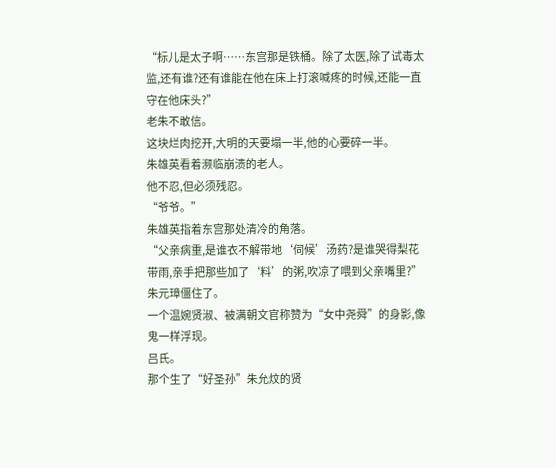“标儿是太子啊……东宫那是铁桶。除了太医,除了试毒太监,还有谁?还有谁能在他在床上打滚喊疼的时候,还能一直守在他床头?”
老朱不敢信。
这块烂肉挖开,大明的天要塌一半,他的心要碎一半。
朱雄英看着濒临崩溃的老人。
他不忍,但必须残忍。
“爷爷。”
朱雄英指着东宫那处清冷的角落。
“父亲病重,是谁衣不解带地‘伺候’汤药?是谁哭得梨花带雨,亲手把那些加了‘料’的粥,吹凉了喂到父亲嘴里?”
朱元璋僵住了。
一个温婉贤淑、被满朝文官称赞为“女中尧舜”的身影,像鬼一样浮现。
吕氏。
那个生了“好圣孙”朱允炆的贤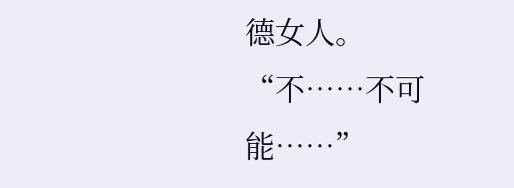德女人。
“不……不可能……”